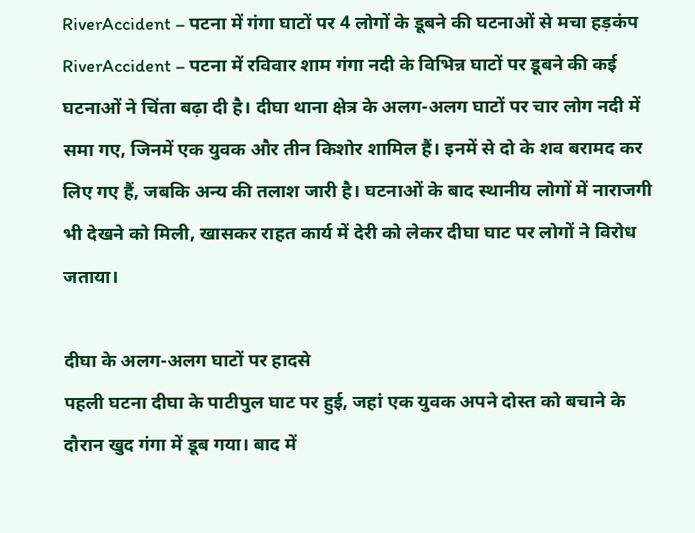RiverAccident – पटना में गंगा घाटों पर 4 लोगों के डूबने की घटनाओं से मचा हड़कंप
RiverAccident – पटना में रविवार शाम गंगा नदी के विभिन्न घाटों पर डूबने की कई घटनाओं ने चिंता बढ़ा दी है। दीघा थाना क्षेत्र के अलग-अलग घाटों पर चार लोग नदी में समा गए, जिनमें एक युवक और तीन किशोर शामिल हैं। इनमें से दो के शव बरामद कर लिए गए हैं, जबकि अन्य की तलाश जारी है। घटनाओं के बाद स्थानीय लोगों में नाराजगी भी देखने को मिली, खासकर राहत कार्य में देरी को लेकर दीघा घाट पर लोगों ने विरोध जताया।

दीघा के अलग-अलग घाटों पर हादसे
पहली घटना दीघा के पाटीपुल घाट पर हुई, जहां एक युवक अपने दोस्त को बचाने के दौरान खुद गंगा में डूब गया। बाद में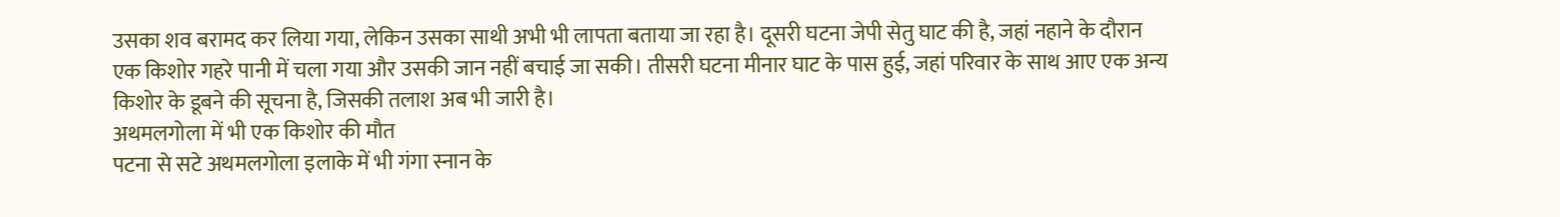उसका शव बरामद कर लिया गया, लेकिन उसका साथी अभी भी लापता बताया जा रहा है। दूसरी घटना जेपी सेतु घाट की है, जहां नहाने के दौरान एक किशोर गहरे पानी में चला गया और उसकी जान नहीं बचाई जा सकी। तीसरी घटना मीनार घाट के पास हुई, जहां परिवार के साथ आए एक अन्य किशोर के डूबने की सूचना है, जिसकी तलाश अब भी जारी है।
अथमलगोला में भी एक किशोर की मौत
पटना से सटे अथमलगोला इलाके में भी गंगा स्नान के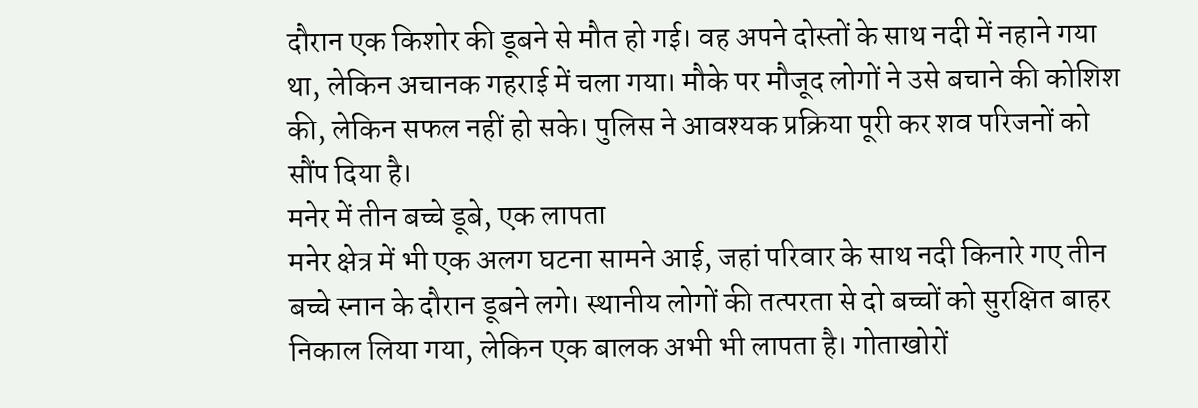दौरान एक किशोर की डूबने से मौत हो गई। वह अपने दोस्तों के साथ नदी में नहाने गया था, लेकिन अचानक गहराई में चला गया। मौके पर मौजूद लोगों ने उसे बचाने की कोशिश की, लेकिन सफल नहीं हो सके। पुलिस ने आवश्यक प्रक्रिया पूरी कर शव परिजनों को सौंप दिया है।
मनेर में तीन बच्चे डूबे, एक लापता
मनेर क्षेत्र में भी एक अलग घटना सामने आई, जहां परिवार के साथ नदी किनारे गए तीन बच्चे स्नान के दौरान डूबने लगे। स्थानीय लोगों की तत्परता से दो बच्चों को सुरक्षित बाहर निकाल लिया गया, लेकिन एक बालक अभी भी लापता है। गोताखोरों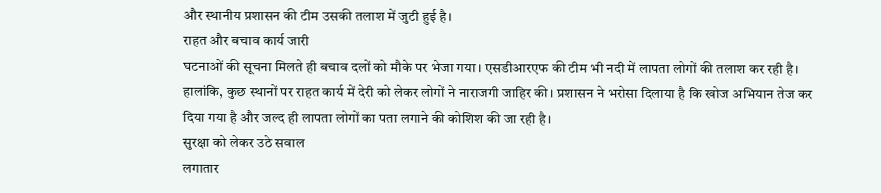और स्थानीय प्रशासन की टीम उसकी तलाश में जुटी हुई है।
राहत और बचाव कार्य जारी
घटनाओं की सूचना मिलते ही बचाव दलों को मौके पर भेजा गया। एसडीआरएफ की टीम भी नदी में लापता लोगों की तलाश कर रही है। हालांकि, कुछ स्थानों पर राहत कार्य में देरी को लेकर लोगों ने नाराजगी जाहिर की। प्रशासन ने भरोसा दिलाया है कि खोज अभियान तेज कर दिया गया है और जल्द ही लापता लोगों का पता लगाने की कोशिश की जा रही है।
सुरक्षा को लेकर उठे सवाल
लगातार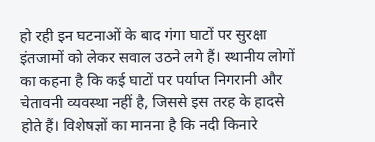हो रही इन घटनाओं के बाद गंगा घाटों पर सुरक्षा इंतजामों को लेकर सवाल उठने लगे हैं। स्थानीय लोगों का कहना है कि कई घाटों पर पर्याप्त निगरानी और चेतावनी व्यवस्था नहीं है, जिससे इस तरह के हादसे होते हैं। विशेषज्ञों का मानना है कि नदी किनारे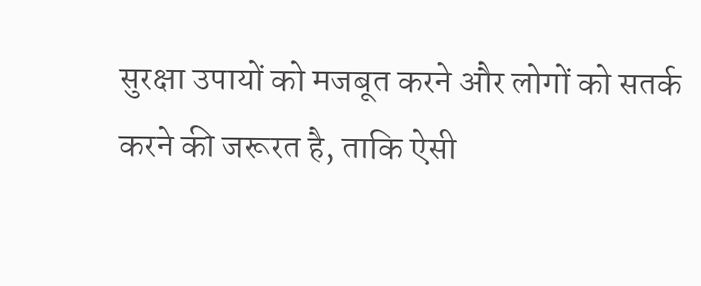सुरक्षा उपायों को मजबूत करने और लोगों को सतर्क करने की जरूरत है, ताकि ऐसी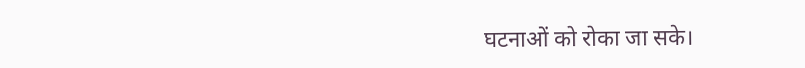घटनाओं को रोका जा सके।